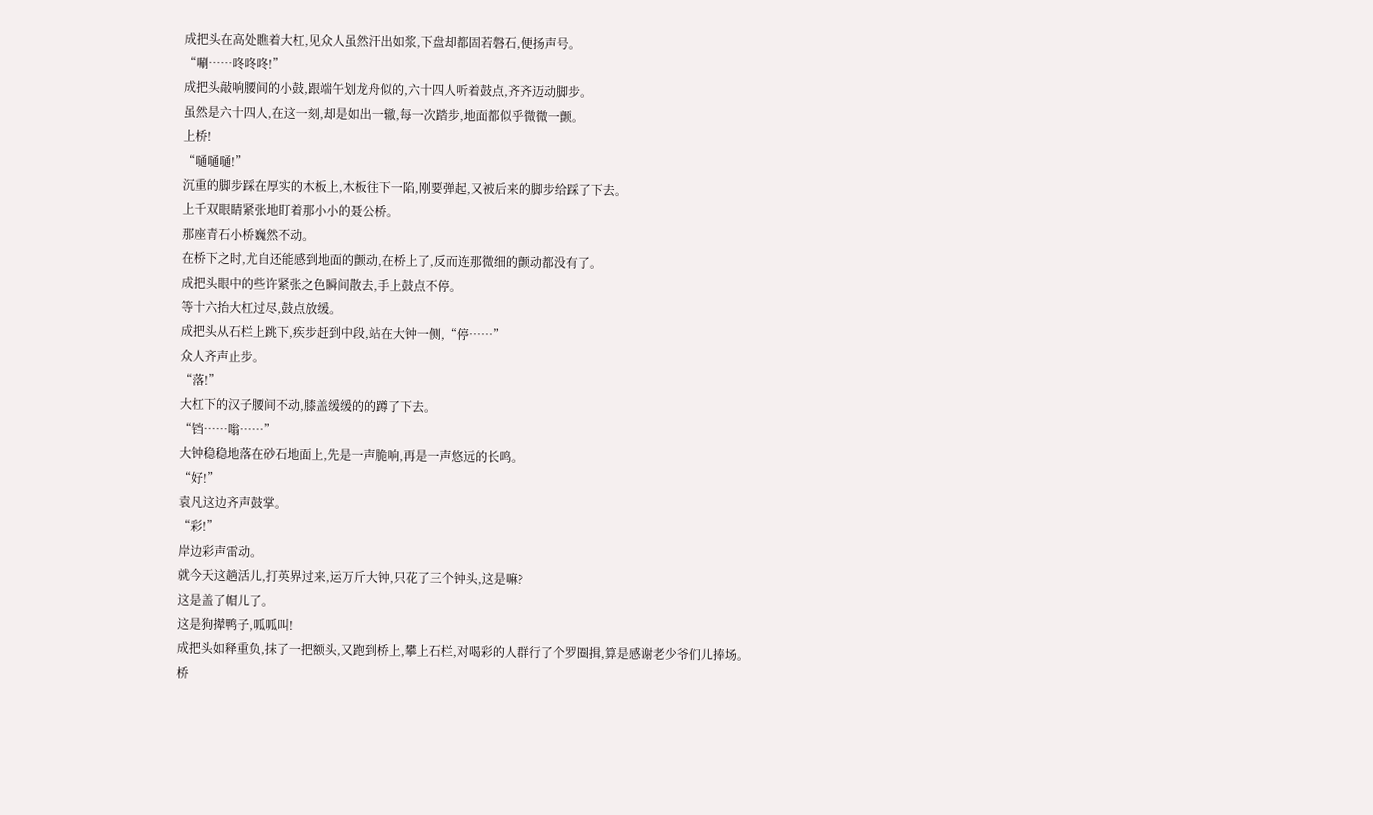成把头在高处瞧着大杠,见众人虽然汗出如浆,下盘却都固若磐石,便扬声号。
“唰……咚咚咚!”
成把头敲响腰间的小鼓,跟端午划龙舟似的,六十四人听着鼓点,齐齐迈动脚步。
虽然是六十四人,在这一刻,却是如出一辙,每一次踏步,地面都似乎微微一颤。
上桥!
“嗵嗵嗵!”
沉重的脚步踩在厚实的木板上,木板往下一陷,刚要弹起,又被后来的脚步给踩了下去。
上千双眼睛紧张地盯着那小小的聂公桥。
那座青石小桥巍然不动。
在桥下之时,尤自还能感到地面的颤动,在桥上了,反而连那微细的颤动都没有了。
成把头眼中的些许紧张之色瞬间散去,手上鼓点不停。
等十六抬大杠过尽,鼓点放缓。
成把头从石栏上跳下,疾步赶到中段,站在大钟一侧,“停……”
众人齐声止步。
“落!”
大杠下的汉子腰间不动,膝盖缓缓的的蹲了下去。
“铛……嗡……”
大钟稳稳地落在砂石地面上,先是一声脆响,再是一声悠远的长鸣。
“好!”
袁凡这边齐声鼓掌。
“彩!”
岸边彩声雷动。
就今天这趟活儿,打英界过来,运万斤大钟,只花了三个钟头,这是嘛?
这是盖了帽儿了。
这是狗撵鸭子,呱呱叫!
成把头如释重负,抹了一把额头,又跑到桥上,攀上石栏,对喝彩的人群行了个罗圈揖,算是感谢老少爷们儿捧场。
桥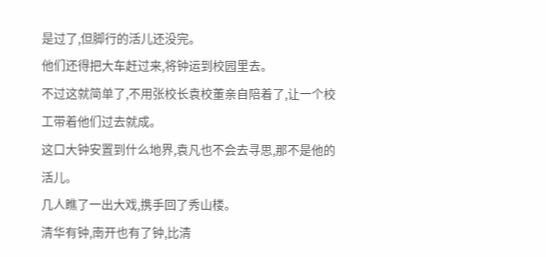是过了,但脚行的活儿还没完。
他们还得把大车赶过来,将钟运到校园里去。
不过这就简单了,不用张校长袁校董亲自陪着了,让一个校工带着他们过去就成。
这口大钟安置到什么地界,袁凡也不会去寻思,那不是他的活儿。
几人瞧了一出大戏,携手回了秀山楼。
清华有钟,南开也有了钟,比清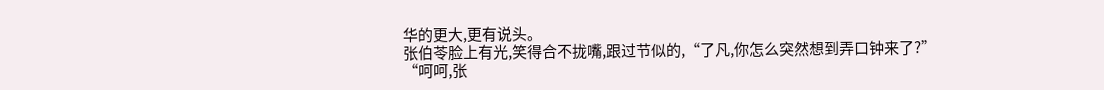华的更大,更有说头。
张伯苓脸上有光,笑得合不拢嘴,跟过节似的,“了凡,你怎么突然想到弄口钟来了?”
“呵呵,张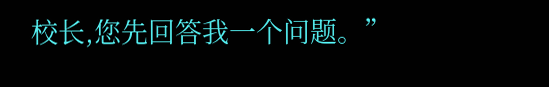校长,您先回答我一个问题。”